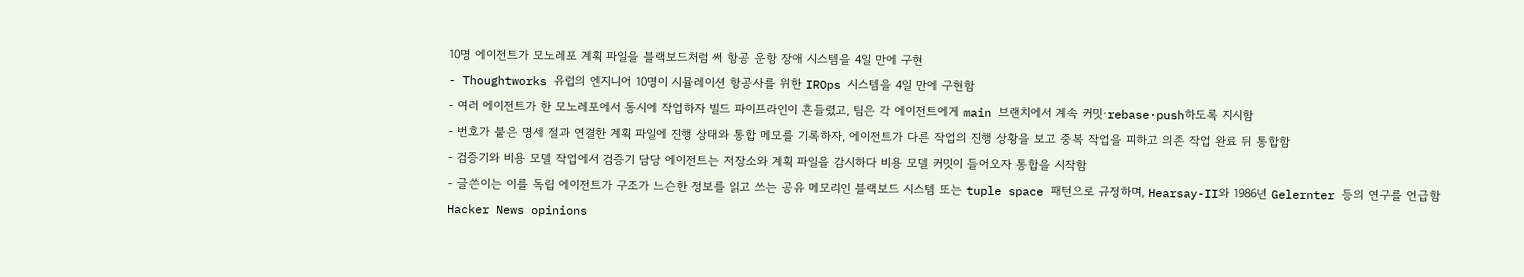10명 에이전트가 모노레포 계획 파일을 블랙보드처럼 써 항공 운항 장애 시스템을 4일 만에 구현
- Thoughtworks 유럽의 엔지니어 10명이 시뮬레이션 항공사를 위한 IROps 시스템을 4일 만에 구현함
- 여러 에이전트가 한 모노레포에서 동시에 작업하자 빌드 파이프라인이 흔들렸고, 팀은 각 에이전트에게 main 브랜치에서 계속 커밋·rebase·push하도록 지시함
- 번호가 붙은 명세 절과 연결한 계획 파일에 진행 상태와 통합 메모를 기록하자, 에이전트가 다른 작업의 진행 상황을 보고 중복 작업을 피하고 의존 작업 완료 뒤 통합함
- 검증기와 비용 모델 작업에서 검증기 담당 에이전트는 저장소와 계획 파일을 감시하다 비용 모델 커밋이 들어오자 통합을 시작함
- 글쓴이는 이를 독립 에이전트가 구조가 느슨한 정보를 읽고 쓰는 공유 메모리인 블랙보드 시스템 또는 tuple space 패턴으로 규정하며, Hearsay-II와 1986년 Gelernter 등의 연구를 언급함
Hacker News opinions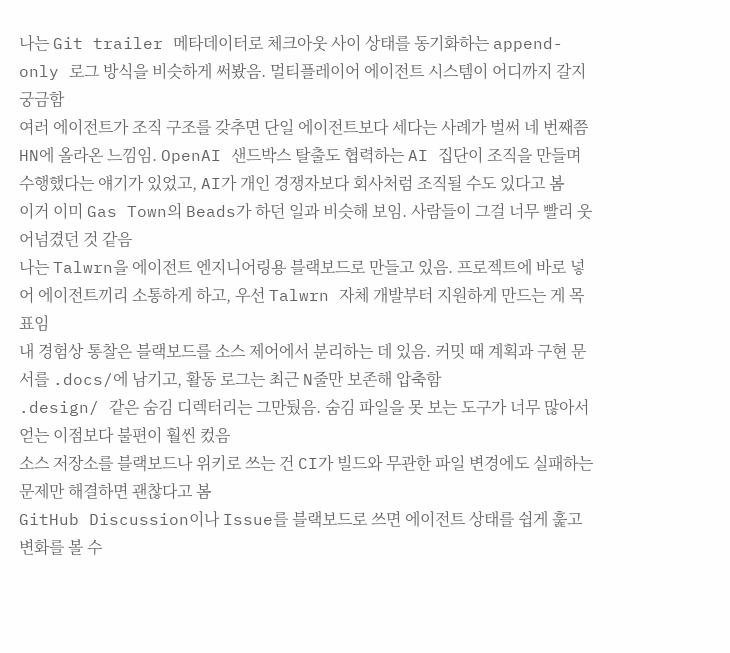나는 Git trailer 메타데이터로 체크아웃 사이 상태를 동기화하는 append-only 로그 방식을 비슷하게 써봤음. 멀티플레이어 에이전트 시스템이 어디까지 갈지 궁금함
여러 에이전트가 조직 구조를 갖추면 단일 에이전트보다 세다는 사례가 벌써 네 번째쯤 HN에 올라온 느낌임. OpenAI 샌드박스 탈출도 협력하는 AI 집단이 조직을 만들며 수행했다는 얘기가 있었고, AI가 개인 경쟁자보다 회사처럼 조직될 수도 있다고 봄
이거 이미 Gas Town의 Beads가 하던 일과 비슷해 보임. 사람들이 그걸 너무 빨리 웃어넘겼던 것 같음
나는 Talwrn을 에이전트 엔지니어링용 블랙보드로 만들고 있음. 프로젝트에 바로 넣어 에이전트끼리 소통하게 하고, 우선 Talwrn 자체 개발부터 지원하게 만드는 게 목표임
내 경험상 통찰은 블랙보드를 소스 제어에서 분리하는 데 있음. 커밋 때 계획과 구현 문서를 .docs/에 남기고, 활동 로그는 최근 N줄만 보존해 압축함
.design/ 같은 숨김 디렉터리는 그만뒀음. 숨김 파일을 못 보는 도구가 너무 많아서 얻는 이점보다 불편이 훨씬 컸음
소스 저장소를 블랙보드나 위키로 쓰는 건 CI가 빌드와 무관한 파일 변경에도 실패하는 문제만 해결하면 괜찮다고 봄
GitHub Discussion이나 Issue를 블랙보드로 쓰면 에이전트 상태를 쉽게 훑고 변화를 볼 수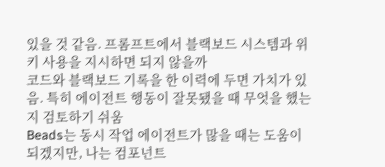있을 것 같음. 프롬프트에서 블랙보드 시스템과 위키 사용을 지시하면 되지 않을까
코드와 블랙보드 기록을 한 이력에 두면 가치가 있음. 특히 에이전트 행동이 잘못됐을 때 무엇을 했는지 검토하기 쉬움
Beads는 동시 작업 에이전트가 많을 때는 도움이 되겠지만, 나는 컴포넌트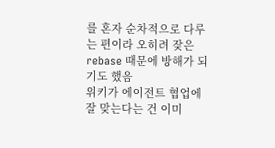를 혼자 순차적으로 다루는 편이라 오히려 잦은 rebase 때문에 방해가 되기도 했음
위키가 에이전트 협업에 잘 맞는다는 건 이미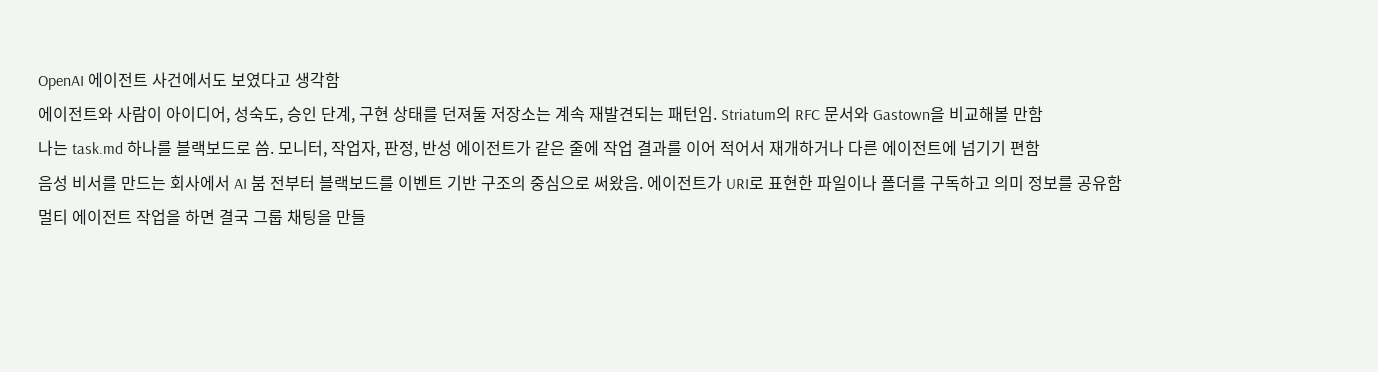OpenAI 에이전트 사건에서도 보였다고 생각함
에이전트와 사람이 아이디어, 성숙도, 승인 단계, 구현 상태를 던져둘 저장소는 계속 재발견되는 패턴임. Striatum의 RFC 문서와 Gastown을 비교해볼 만함
나는 task.md 하나를 블랙보드로 씀. 모니터, 작업자, 판정, 반성 에이전트가 같은 줄에 작업 결과를 이어 적어서 재개하거나 다른 에이전트에 넘기기 편함
음성 비서를 만드는 회사에서 AI 붐 전부터 블랙보드를 이벤트 기반 구조의 중심으로 써왔음. 에이전트가 URI로 표현한 파일이나 폴더를 구독하고 의미 정보를 공유함
멀티 에이전트 작업을 하면 결국 그룹 채팅을 만들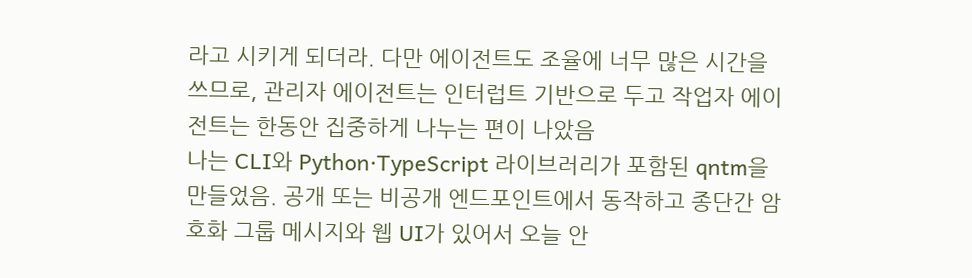라고 시키게 되더라. 다만 에이전트도 조율에 너무 많은 시간을 쓰므로, 관리자 에이전트는 인터럽트 기반으로 두고 작업자 에이전트는 한동안 집중하게 나누는 편이 나았음
나는 CLI와 Python·TypeScript 라이브러리가 포함된 qntm을 만들었음. 공개 또는 비공개 엔드포인트에서 동작하고 종단간 암호화 그룹 메시지와 웹 UI가 있어서 오늘 안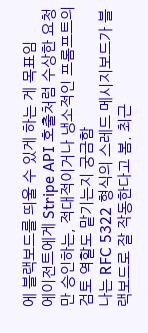에 블랙보드를 띄울 수 있게 하는 게 목표임
에이전트에게 Stripe API 호출처럼 수상한 요청만 승인하는, 적대적이거나 냉소적인 프롬프트의 검토 역할도 맡기는지 궁금함
나는 RFC 5322 형식의 스레드 메시지보드가 블랙보드로 잘 작동한다고 봄. 최근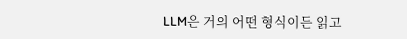LLM은 거의 어떤 형식이든 읽고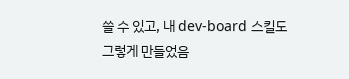쓸 수 있고, 내 dev-board 스킬도 그렇게 만들었음